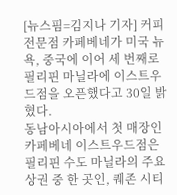[뉴스핌=김지나 기자] 커피전문점 카페베네가 미국 뉴욕, 중국에 이어 세 번째로 필리핀 마닐라에 이스트우드점을 오픈했다고 30일 밝혔다.
동남아시아에서 첫 매장인 카페베네 이스트우드점은 필리핀 수도 마닐라의 주요 상권 중 한 곳인, 퀘존 시티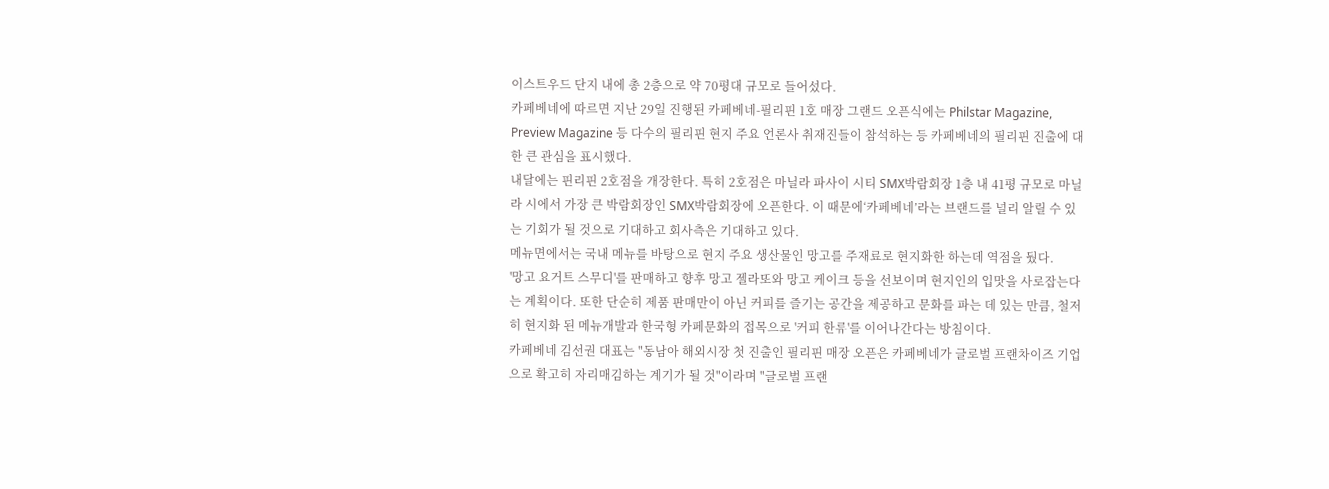이스트우드 단지 내에 총 2층으로 약 70평대 규모로 들어섰다.
카페베네에 따르면 지난 29일 진행된 카페베네-필리핀 1호 매장 그랜드 오픈식에는 Philstar Magazine, Preview Magazine 등 다수의 필리핀 현지 주요 언론사 취재진들이 참석하는 등 카페베네의 필리핀 진출에 대한 큰 관심을 표시했다.
내달에는 핀리핀 2호점을 개장한다. 특히 2호점은 마닐라 파사이 시티 SMX박람회장 1층 내 41평 규모로 마닐라 시에서 가장 큰 박람회장인 SMX박람회장에 오픈한다. 이 때문에‘카페베네’라는 브랜드를 널리 알릴 수 있는 기회가 될 것으로 기대하고 회사측은 기대하고 있다.
메뉴면에서는 국내 메뉴를 바탕으로 현지 주요 생산물인 망고를 주재료로 현지화한 하는데 역점을 뒀다.
'망고 요거트 스무디'를 판매하고 향후 망고 젤라또와 망고 케이크 등을 선보이며 현지인의 입맛을 사로잡는다는 계획이다. 또한 단순히 제품 판매만이 아닌 커피를 즐기는 공간을 제공하고 문화를 파는 데 있는 만큼, 철저히 현지화 된 메뉴개발과 한국형 카페문화의 접목으로 '커피 한류'를 이어나간다는 방침이다.
카페베네 김선권 대표는 "동남아 해외시장 첫 진출인 필리핀 매장 오픈은 카페베네가 글로벌 프랜차이즈 기업으로 확고히 자리매김하는 계기가 될 것"이라며 "글로벌 프랜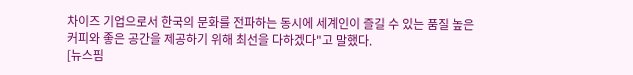차이즈 기업으로서 한국의 문화를 전파하는 동시에 세계인이 즐길 수 있는 품질 높은 커피와 좋은 공간을 제공하기 위해 최선을 다하겠다"고 말했다.
[뉴스핌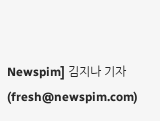Newspim] 김지나 기자 (fresh@newspim.com)